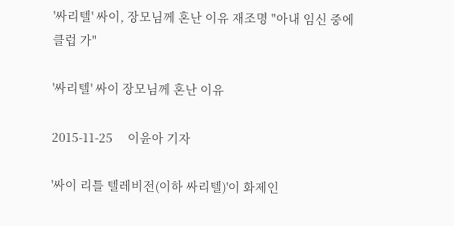'싸리텔' 싸이, 장모님께 혼난 이유 재조명 "아내 임신 중에 클럽 가"

'싸리텔' 싸이 장모님께 혼난 이유

2015-11-25     이윤아 기자

'싸이 리틀 텔레비전(이하 싸리텔)'이 화제인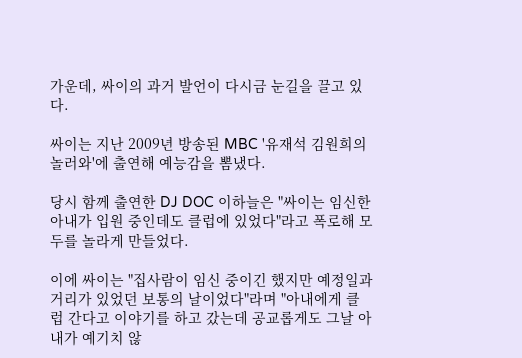가운데, 싸이의 과거 발언이 다시금 눈길을 끌고 있다.

싸이는 지난 2009년 방송된 MBC '유재석 김원희의 놀러와'에 출연해 예능감을 뽐냈다.

당시 함께 출연한 DJ DOC 이하늘은 "싸이는 임신한 아내가 입원 중인데도 클럽에 있었다"라고 폭로해 모두를 놀라게 만들었다.

이에 싸이는 "집사람이 임신 중이긴 했지만 예정일과 거리가 있었던 보통의 날이었다"라며 "아내에게 클럽 간다고 이야기를 하고 갔는데 공교롭게도 그날 아내가 예기치 않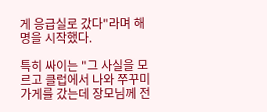게 응급실로 갔다"라며 해명을 시작했다.

특히 싸이는 "그 사실을 모르고 클럽에서 나와 쭈꾸미 가게를 갔는데 장모님께 전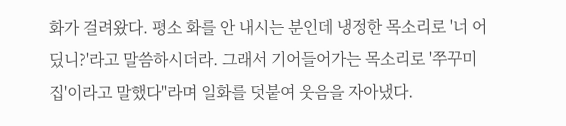화가 걸려왔다. 평소 화를 안 내시는 분인데 냉정한 목소리로 '너 어딨니?'라고 말씀하시더라. 그래서 기어들어가는 목소리로 '쭈꾸미 집'이라고 말했다"라며 일화를 덧붙여 웃음을 자아냈다.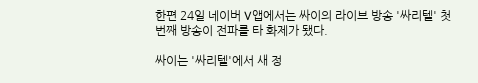한편 24일 네이버 V앱에서는 싸이의 라이브 방송 '싸리텔' 첫번째 방송이 전파를 타 화제가 됐다.

싸이는 '싸리텔'에서 새 정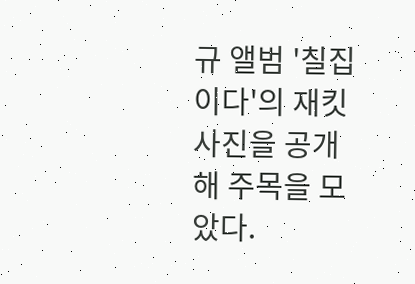규 앨범 '칠집이다'의 재킷 사진을 공개해 주목을 모았다.